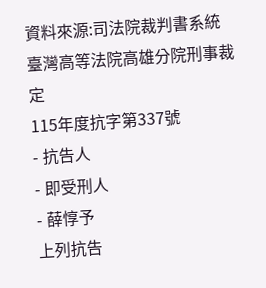資料來源:司法院裁判書系統
臺灣高等法院高雄分院刑事裁定
115年度抗字第337號
- 抗告人
- 即受刑人
- 薛惇予
上列抗告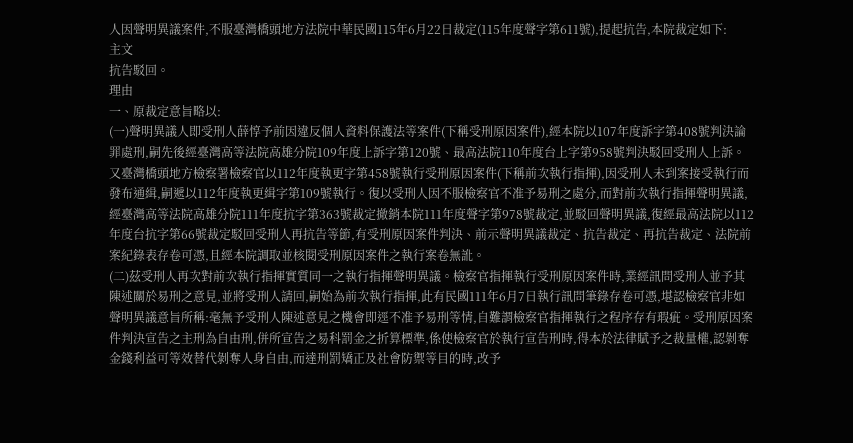人因聲明異議案件,不服臺灣橋頭地方法院中華民國115年6月22日裁定(115年度聲字第611號),提起抗告,本院裁定如下:
主文
抗告駁回。
理由
一、原裁定意旨略以:
(一)聲明異議人即受刑人薛惇予前因違反個人資料保護法等案件(下稱受刑原因案件),經本院以107年度訴字第408號判決論罪處刑,嗣先後經臺灣高等法院高雄分院109年度上訴字第120號、最高法院110年度台上字第958號判決駁回受刑人上訴。又臺灣橋頭地方檢察署檢察官以112年度執更字第458號執行受刑原因案件(下稱前次執行指揮),因受刑人未到案接受執行而發布通緝,嗣遞以112年度執更緝字第109號執行。復以受刑人因不服檢察官不准予易刑之處分,而對前次執行指揮聲明異議,經臺灣高等法院高雄分院111年度抗字第363號裁定撤銷本院111年度聲字第978號裁定,並駁回聲明異議,復經最高法院以112年度台抗字第66號裁定駁回受刑人再抗告等節,有受刑原因案件判決、前示聲明異議裁定、抗告裁定、再抗告裁定、法院前案紀錄表存卷可憑,且經本院調取並核閱受刑原因案件之執行案卷無訛。
(二)茲受刑人再次對前次執行指揮實質同一之執行指揮聲明異議。檢察官指揮執行受刑原因案件時,業經訊問受刑人並予其陳述關於易刑之意見,並將受刑人請回,嗣始為前次執行指揮,此有民國111年6月7日執行訊問筆錄存卷可憑,堪認檢察官非如聲明異議意旨所稱:毫無予受刑人陳述意見之機會即逕不准予易刑等情,自難謂檢察官指揮執行之程序存有瑕疵。受刑原因案件判決宣告之主刑為自由刑,併所宣告之易科罰金之折算標準,係使檢察官於執行宣告刑時,得本於法律賦予之裁量權,認剝奪金錢利益可等效替代剝奪人身自由,而達刑罰矯正及社會防禦等目的時,改予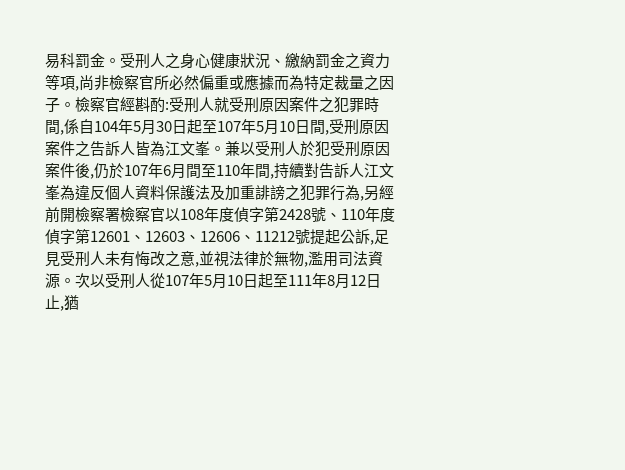易科罰金。受刑人之身心健康狀況、繳納罰金之資力等項,尚非檢察官所必然偏重或應據而為特定裁量之因子。檢察官經斟酌:受刑人就受刑原因案件之犯罪時間,係自104年5月30日起至107年5月10日間,受刑原因案件之告訴人皆為江文峯。兼以受刑人於犯受刑原因案件後,仍於107年6月間至110年間,持續對告訴人江文峯為違反個人資料保護法及加重誹謗之犯罪行為,另經前開檢察署檢察官以108年度偵字第2428號、110年度偵字第12601、12603、12606、11212號提起公訴,足見受刑人未有悔改之意,並視法律於無物,濫用司法資源。次以受刑人從107年5月10日起至111年8月12日止,猶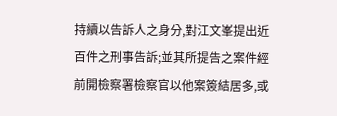持續以告訴人之身分,對江文峯提出近百件之刑事告訴;並其所提告之案件經前開檢察署檢察官以他案簽結居多,或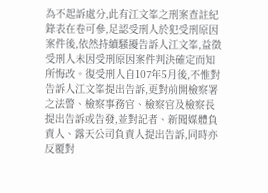為不起訴處分,此有江文峯之刑案查註紀錄表在卷可參,足認受刑人於犯受刑原因案件後,依然持續騷擾告訴人江文峯,益徵受刑人未因受刑原因案件判決確定而知所悔改。復受刑人自107年5月後,不惟對告訴人江文峯提出告訴,更對前開檢察署之法警、檢察事務官、檢察官及檢察長提出告訴或告發,並對記者、新聞媒體負責人、露天公司負責人提出告訴,同時亦反覆對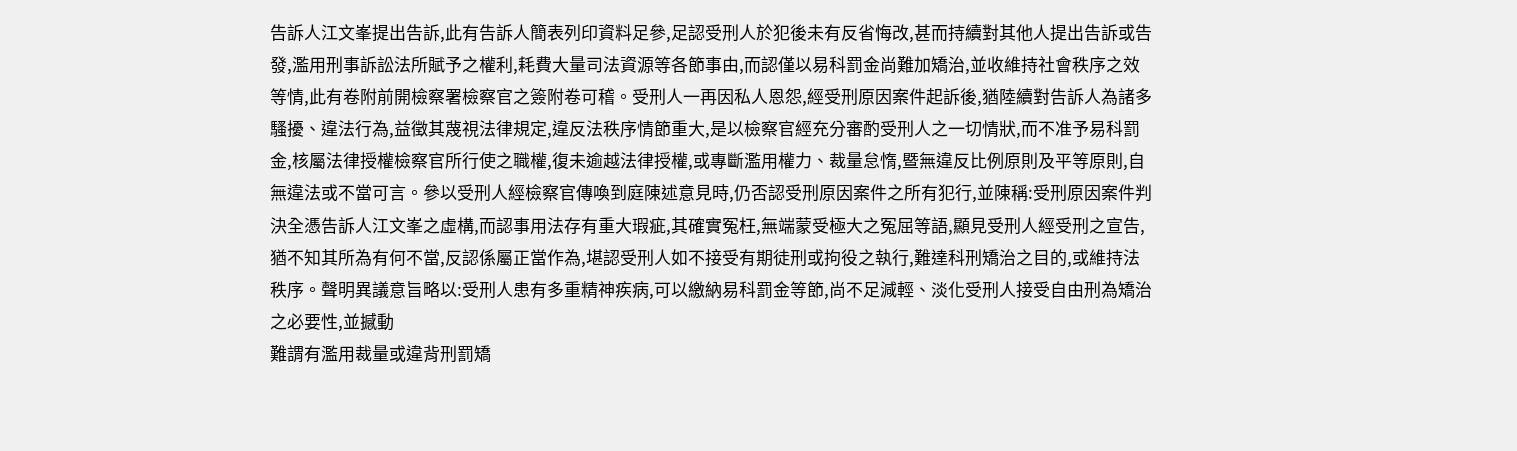告訴人江文峯提出告訴,此有告訴人簡表列印資料足參,足認受刑人於犯後未有反省悔改,甚而持續對其他人提出告訴或告發,濫用刑事訴訟法所賦予之權利,耗費大量司法資源等各節事由,而認僅以易科罰金尚難加矯治,並收維持社會秩序之效等情,此有卷附前開檢察署檢察官之簽附卷可稽。受刑人一再因私人恩怨,經受刑原因案件起訴後,猶陸續對告訴人為諸多騷擾、違法行為,益徵其蔑視法律規定,違反法秩序情節重大,是以檢察官經充分審酌受刑人之一切情狀,而不准予易科罰金,核屬法律授權檢察官所行使之職權,復未逾越法律授權,或專斷濫用權力、裁量怠惰,暨無違反比例原則及平等原則,自無違法或不當可言。參以受刑人經檢察官傳喚到庭陳述意見時,仍否認受刑原因案件之所有犯行,並陳稱:受刑原因案件判決全憑告訴人江文峯之虛構,而認事用法存有重大瑕疵,其確實冤枉,無端蒙受極大之冤屈等語,顯見受刑人經受刑之宣告,猶不知其所為有何不當,反認係屬正當作為,堪認受刑人如不接受有期徒刑或拘役之執行,難達科刑矯治之目的,或維持法秩序。聲明異議意旨略以:受刑人患有多重精神疾病,可以繳納易科罰金等節,尚不足減輕、淡化受刑人接受自由刑為矯治之必要性,並撼動
難謂有濫用裁量或違背刑罰矯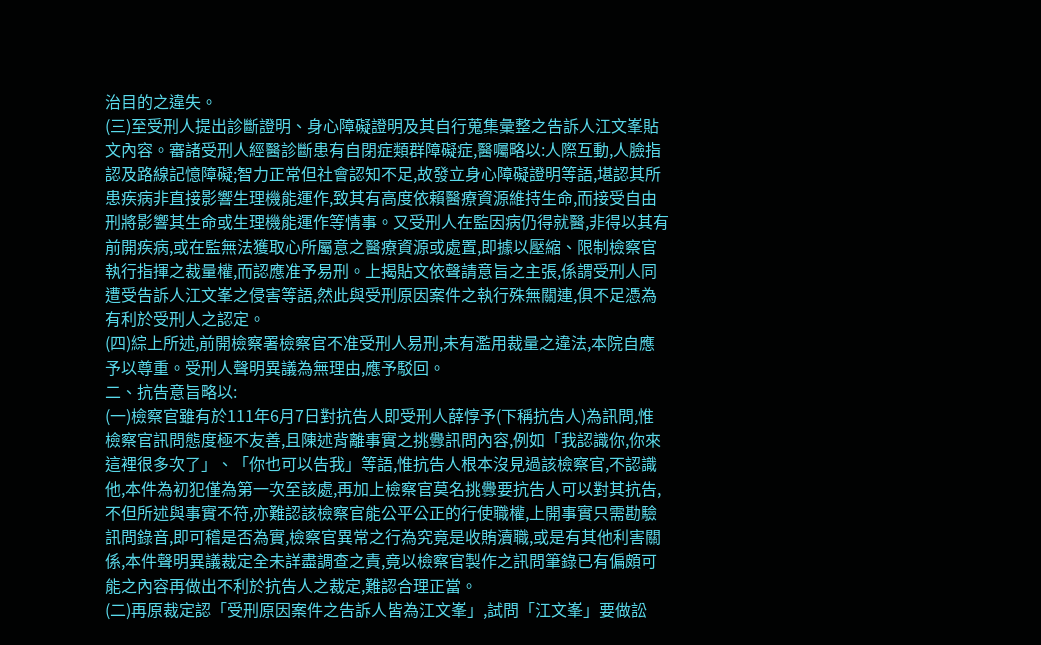治目的之違失。
(三)至受刑人提出診斷證明、身心障礙證明及其自行蒐集彙整之告訴人江文峯貼文內容。審諸受刑人經醫診斷患有自閉症類群障礙症,醫囑略以:人際互動,人臉指認及路線記憶障礙;智力正常但社會認知不足,故發立身心障礙證明等語,堪認其所患疾病非直接影響生理機能運作,致其有高度依賴醫療資源維持生命,而接受自由刑將影響其生命或生理機能運作等情事。又受刑人在監因病仍得就醫,非得以其有前開疾病,或在監無法獲取心所屬意之醫療資源或處置,即據以壓縮、限制檢察官執行指揮之裁量權,而認應准予易刑。上揭貼文依聲請意旨之主張,係謂受刑人同遭受告訴人江文峯之侵害等語,然此與受刑原因案件之執行殊無關連,俱不足憑為有利於受刑人之認定。
(四)綜上所述,前開檢察署檢察官不准受刑人易刑,未有濫用裁量之違法,本院自應予以尊重。受刑人聲明異議為無理由,應予駁回。
二、抗告意旨略以:
(一)檢察官雖有於111年6月7日對抗告人即受刑人薛惇予(下稱抗告人)為訊問,惟檢察官訊問態度極不友善,且陳述背離事實之挑釁訊問內容,例如「我認識你,你來這裡很多次了」、「你也可以告我」等語,惟抗告人根本沒見過該檢察官,不認識他,本件為初犯僅為第一次至該處,再加上檢察官莫名挑釁要抗告人可以對其抗告,不但所述與事實不符,亦難認該檢察官能公平公正的行使職權,上開事實只需勘驗訊問錄音,即可稽是否為實,檢察官異常之行為究竟是收賄瀆職,或是有其他利害關係,本件聲明異議裁定全未詳盡調查之責,竟以檢察官製作之訊問筆錄已有偏頗可能之內容再做出不利於抗告人之裁定,難認合理正當。
(二)再原裁定認「受刑原因案件之告訴人皆為江文峯」,試問「江文峯」要做訟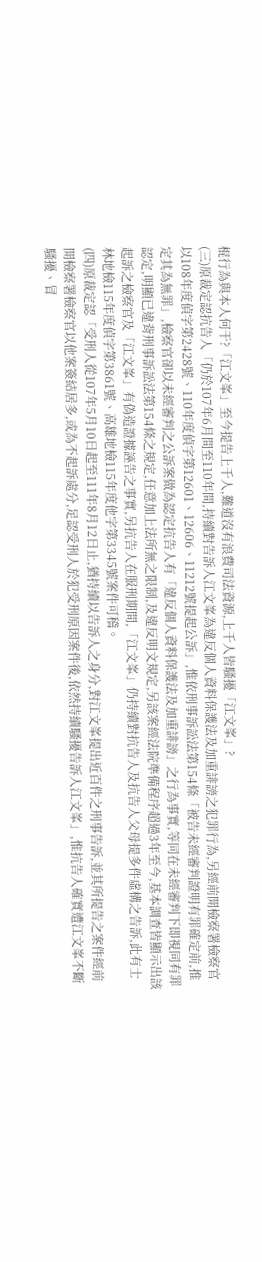棍行為與本人何干?「江文峯」至今提告上千人,難道沒有浪費司法資源,上千人皆騷擾「江文峯」?
(三)原裁定認抗告人「仍於107年6月間至110年間,持續對告訴人江文峯為違反個人資料保護法及加重誹謗之犯罪行為,另經前開檢察署檢察官以108年度偵字第2428號、110年度偵字第12601、12606、11212號提起公訴」,惟依刑事訴訟法第154條「被告未經審判證明有罪確定前,推定其為無罪」,檢察官卻以未經審判之公訴案做為認定抗告人有「違反個人資料保護法及加重誹謗」之行為事實,等同在未經審判下即視同有罪認定,明顯已違背刑事訴訟法第154條之規定,任意加上法所無之限制,及違反明文規定,另該案經法院準備程序超過3年至今,基本調查皆顯示出該起訴之檢察官及「江文峯」有偽造證據誣告之事實,另抗告人在服刑期間,「江文峯」仍持續對抗告人及抗告人父母提多件虛構之告訴,此有士林地檢115年度偵字第3861號、高雄地檢115年度他字第3345號案件可稽。
(四)原裁定認「受刑人從107年5月10日起至111年8月12日止,猶持續以告訴人之身分,對江文峯提出近百件之刑事告訴,並其所提告之案件經前開檢察署檢察官以他案簽結居多,或為不起訴處分,足認受刑人於犯受刑原因案件後,依然持續騷擾告訴人江文峯」,惟抗告人確實遭江文峯不斷騷擾、冒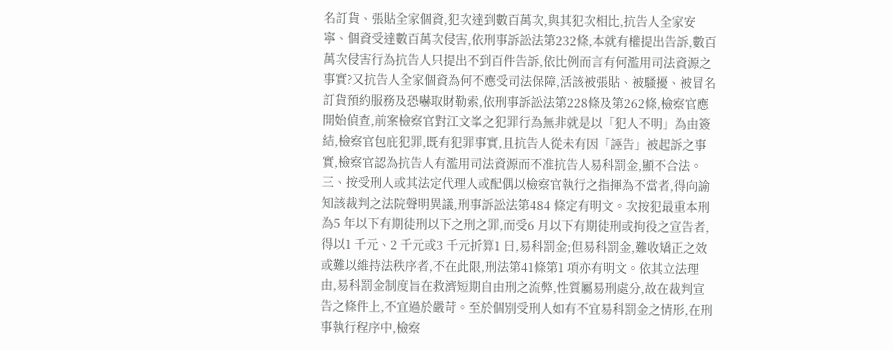名訂貨、張貼全家個資,犯次達到數百萬次,與其犯次相比,抗告人全家安寧、個資受達數百萬次侵害,依刑事訴訟法第232條,本就有權提出告訴,數百萬次侵害行為抗告人只提出不到百件告訴,依比例而言有何濫用司法資源之事實?又抗告人全家個資為何不應受司法保障,活該被張貼、被騷擾、被冒名訂貨預約服務及恐嚇取財勒索,依刑事訴訟法第228條及第262條,檢察官應開始偵查,前案檢察官對江文峯之犯罪行為無非就是以「犯人不明」為由簽結,檢察官包庇犯罪,既有犯罪事實,且抗告人從未有因「誣告」被起訴之事實,檢察官認為抗告人有濫用司法資源而不准抗告人易科罰金,顯不合法。
三、按受刑人或其法定代理人或配偶以檢察官執行之指揮為不當者,得向諭知該裁判之法院聲明異議,刑事訴訟法第484 條定有明文。次按犯最重本刑為5 年以下有期徒刑以下之刑之罪,而受6 月以下有期徒刑或拘役之宣告者,得以1 千元、2 千元或3 千元折算1 日,易科罰金;但易科罰金,難收矯正之效或難以維持法秩序者,不在此限,刑法第41條第1 項亦有明文。依其立法理由,易科罰金制度旨在救濟短期自由刑之流弊,性質屬易刑處分,故在裁判宣告之條件上,不宜過於嚴苛。至於個別受刑人如有不宜易科罰金之情形,在刑事執行程序中,檢察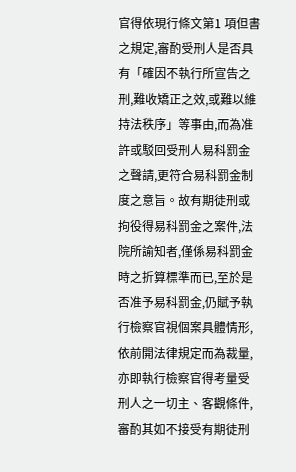官得依現行條文第1 項但書之規定,審酌受刑人是否具有「確因不執行所宣告之刑,難收矯正之效,或難以維持法秩序」等事由,而為准許或駁回受刑人易科罰金之聲請,更符合易科罰金制度之意旨。故有期徒刑或拘役得易科罰金之案件,法院所諭知者,僅係易科罰金時之折算標準而已,至於是否准予易科罰金,仍賦予執行檢察官視個案具體情形,依前開法律規定而為裁量,亦即執行檢察官得考量受刑人之一切主、客觀條件,審酌其如不接受有期徒刑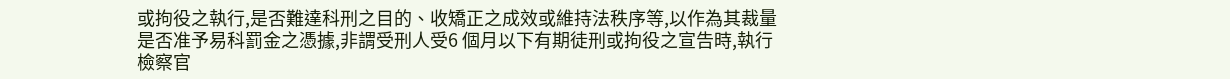或拘役之執行,是否難達科刑之目的、收矯正之成效或維持法秩序等,以作為其裁量是否准予易科罰金之憑據,非謂受刑人受6 個月以下有期徒刑或拘役之宣告時,執行檢察官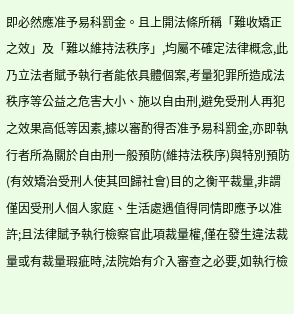即必然應准予易科罰金。且上開法條所稱「難收矯正之效」及「難以維持法秩序」,均屬不確定法律概念,此乃立法者賦予執行者能依具體個案,考量犯罪所造成法秩序等公益之危害大小、施以自由刑,避免受刑人再犯之效果高低等因素,據以審酌得否准予易科罰金,亦即執行者所為關於自由刑一般預防(維持法秩序)與特別預防(有效矯治受刑人使其回歸社會)目的之衡平裁量,非謂僅因受刑人個人家庭、生活處遇值得同情即應予以准許;且法律賦予執行檢察官此項裁量權,僅在發生違法裁量或有裁量瑕疵時,法院始有介入審查之必要,如執行檢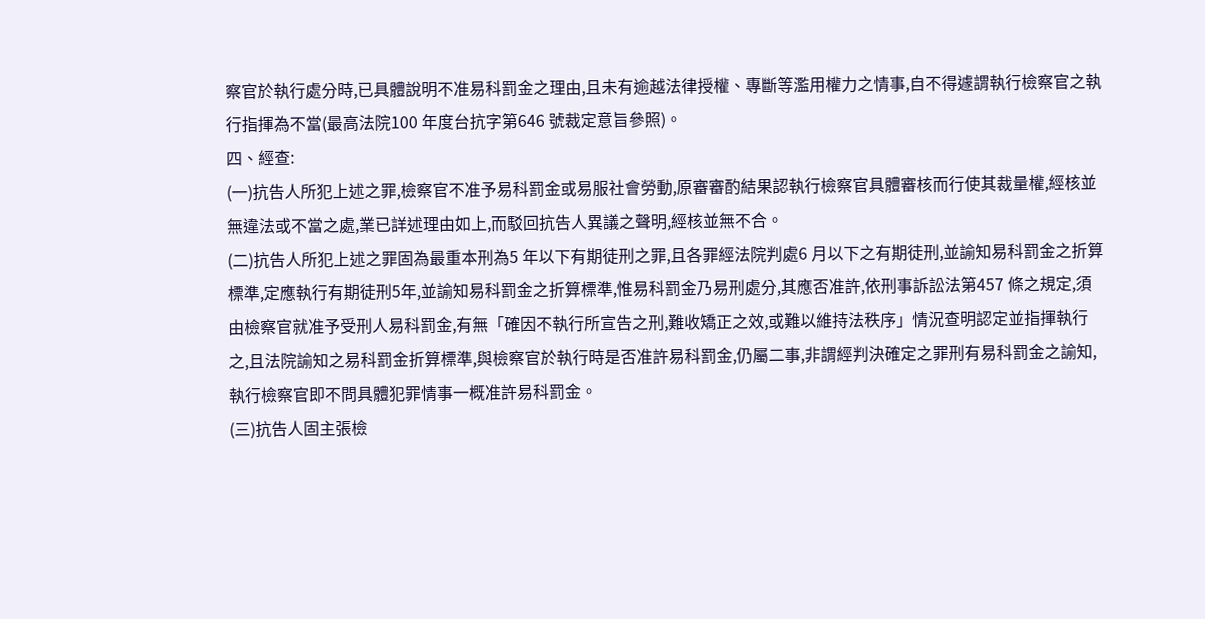察官於執行處分時,已具體說明不准易科罰金之理由,且未有逾越法律授權、專斷等濫用權力之情事,自不得遽謂執行檢察官之執行指揮為不當(最高法院100 年度台抗字第646 號裁定意旨參照)。
四、經查:
(一)抗告人所犯上述之罪,檢察官不准予易科罰金或易服社會勞動,原審審酌結果認執行檢察官具體審核而行使其裁量權,經核並無違法或不當之處,業已詳述理由如上,而駁回抗告人異議之聲明,經核並無不合。
(二)抗告人所犯上述之罪固為最重本刑為5 年以下有期徒刑之罪,且各罪經法院判處6 月以下之有期徒刑,並諭知易科罰金之折算標準,定應執行有期徒刑5年,並諭知易科罰金之折算標準,惟易科罰金乃易刑處分,其應否准許,依刑事訴訟法第457 條之規定,須由檢察官就准予受刑人易科罰金,有無「確因不執行所宣告之刑,難收矯正之效,或難以維持法秩序」情況查明認定並指揮執行之,且法院諭知之易科罰金折算標準,與檢察官於執行時是否准許易科罰金,仍屬二事,非謂經判決確定之罪刑有易科罰金之諭知,執行檢察官即不問具體犯罪情事一概准許易科罰金。
(三)抗告人固主張檢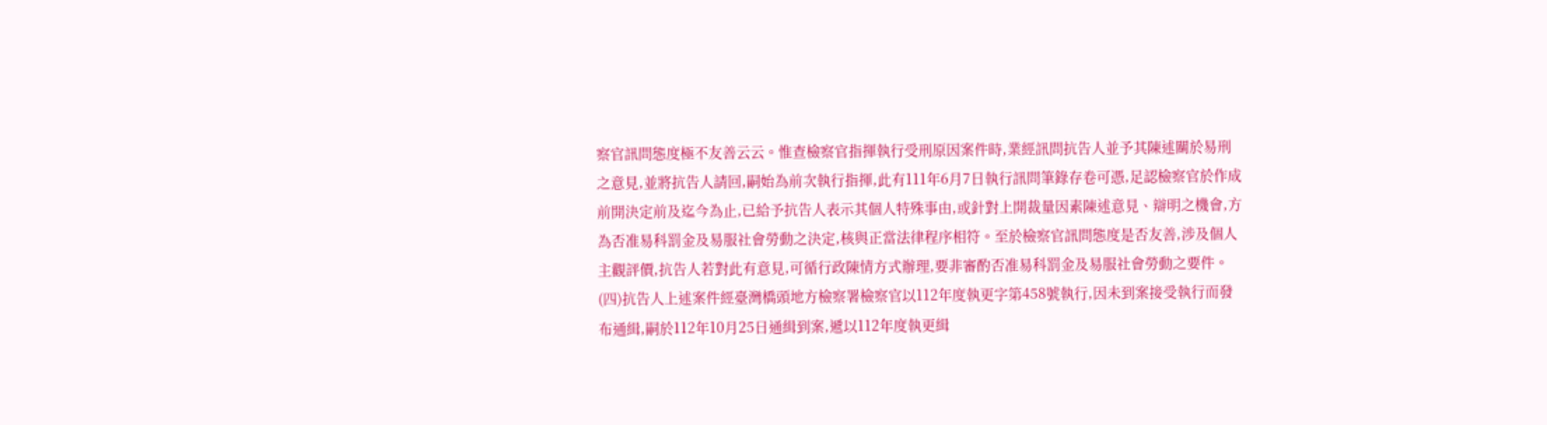察官訊問態度極不友善云云。惟查檢察官指揮執行受刑原因案件時,業經訊問抗告人並予其陳述關於易刑之意見,並將抗告人請回,嗣始為前次執行指揮,此有111年6月7日執行訊問筆錄存卷可憑,足認檢察官於作成前開決定前及迄今為止,已給予抗告人表示其個人特殊事由,或針對上開裁量因素陳述意見、辯明之機會,方為否准易科罰金及易服社會勞動之決定,核與正當法律程序相符。至於檢察官訊問態度是否友善,涉及個人主觀評價,抗告人若對此有意見,可循行政陳情方式辦理,要非審酌否准易科罰金及易服社會勞動之要件。
(四)抗告人上述案件經臺灣橋頭地方檢察署檢察官以112年度執更字第458號執行,因未到案接受執行而發布通緝,嗣於112年10月25日通緝到案,遞以112年度執更緝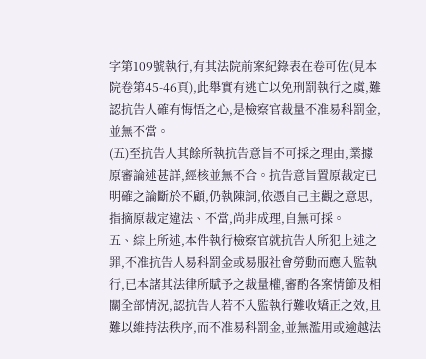字第109號執行,有其法院前案紀錄表在卷可佐(見本院卷第45-46頁),此舉實有逃亡以免刑罰執行之虞,難認抗告人確有悔悟之心,是檢察官裁量不准易科罰金,並無不當。
(五)至抗告人其餘所執抗告意旨不可採之理由,業據原審論述甚詳,經核並無不合。抗告意旨置原裁定已明確之論斷於不顧,仍執陳詞,依憑自己主觀之意思,指摘原裁定違法、不當,尚非成理,自無可採。
五、綜上所述,本件執行檢察官就抗告人所犯上述之罪,不准抗告人易科罰金或易服社會勞動而應入監執行,已本諸其法律所賦予之裁量權,審酌各案情節及相關全部情況,認抗告人若不入監執行難收矯正之效,且難以維持法秩序,而不准易科罰金,並無濫用或逾越法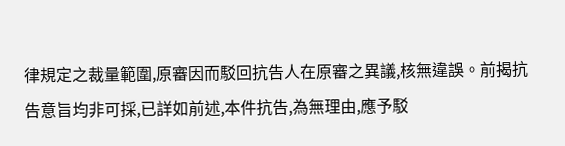律規定之裁量範圍,原審因而駁回抗告人在原審之異議,核無違誤。前揭抗告意旨均非可採,已詳如前述,本件抗告,為無理由,應予駁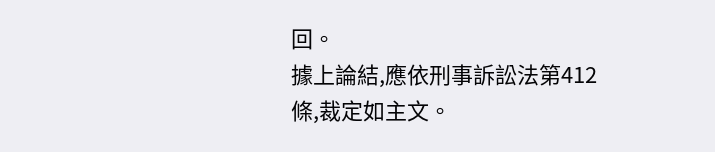回。
據上論結,應依刑事訴訟法第412 條,裁定如主文。